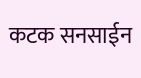कटक सनसाईन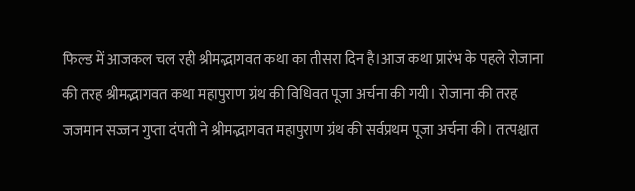फिल्ड में आजकल चल रही श्रीमद्भागवत कथा का तीसरा दिन है।आज कथा प्रारंभ के पहले रोजाना की तरह श्रीमद्भागवत कथा महापुराण ग्रंथ की विधिवत पूजा अर्चना की गयी। रोजाना की तरह जजमान सज्जन गुप्ता दंपती ने श्रीमद्भागवत महापुराण ग्रंथ की सर्वप्रथम पूजा अर्चना की। तत्पश्चात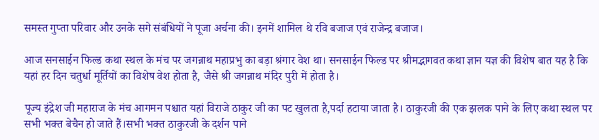समस्त गुप्ता परिवार और उनके सगे संबंधियों ने पूजा अर्चना की। इनमें शामिल थे रवि बजाज एवं राजेन्द्र बजाज।

आज सनसाईन फिल्ड कथा स्थल के मंच पर जगन्नाथ महाप्रभु का बड़ा श्रंगार वेश था। सनसाईन फिल्ड पर श्रीमद्भागवत कथा ज्ञान यज्ञ की विशेष बात यह है कि यहां हर दिन चतुर्धा मूर्तियों का विशेष वेश होता है, जैसे श्री जगन्नाथ मंदिर पुरी में होता है।

पूज्य इंद्रेश जी महाराज के मंच आगमन पश्चात यहां विराजे ठाकुर जी का पट खुलता है,पर्दा हटाया जाता है। ठाकुरजी की एक झलक पाने के लिए कथा स्थल पर सभी भक्त बेचैन हो जाते हैं।सभी भक्त ठाकुरजी के दर्शन पाने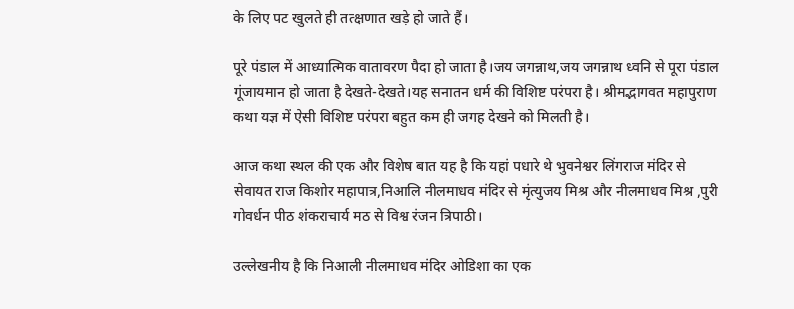के लिए पट खुलते ही तत्क्षणात खड़े हो जाते हैं।

पूरे पंडाल में आध्यात्मिक वातावरण पैदा हो जाता है।जय जगन्नाथ,जय जगन्नाथ ध्वनि से पूरा पंडाल गूंजायमान हो जाता है देखते-देखते।यह सनातन धर्म की विशिष्ट परंपरा है। श्रीमद्भागवत महापुराण कथा यज्ञ में ऐसी विशिष्ट परंपरा बहुत कम ही जगह देखने को मिलती है।

आज कथा स्थल की एक और विशेष बात यह है कि यहां पधारे थे भुवनेश्वर लिंगराज मंदिर से सेवायत राज किशोर महापात्र,निआलि नीलमाधव मंदिर से मृंत्युजय मिश्र और नीलमाधव मिश्र ,पुरी गोवर्धन पीठ शंकराचार्य मठ से विश्व रंजन त्रिपाठी।

उल्लेखनीय है कि निआली नीलमाधव मंदिर ओडिशा का एक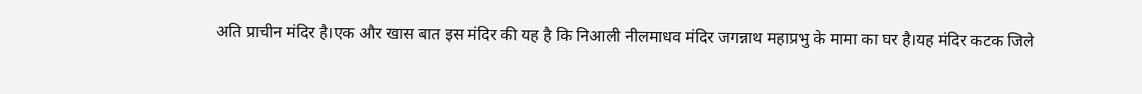अति प्राचीन मंदिर है।एक और खास बात इस मंदिर की यह है कि निआली नीलमाधव मंदिर जगन्नाथ महाप्रभु के मामा का घर है।यह मंदिर कटक जिले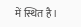में स्थित है।